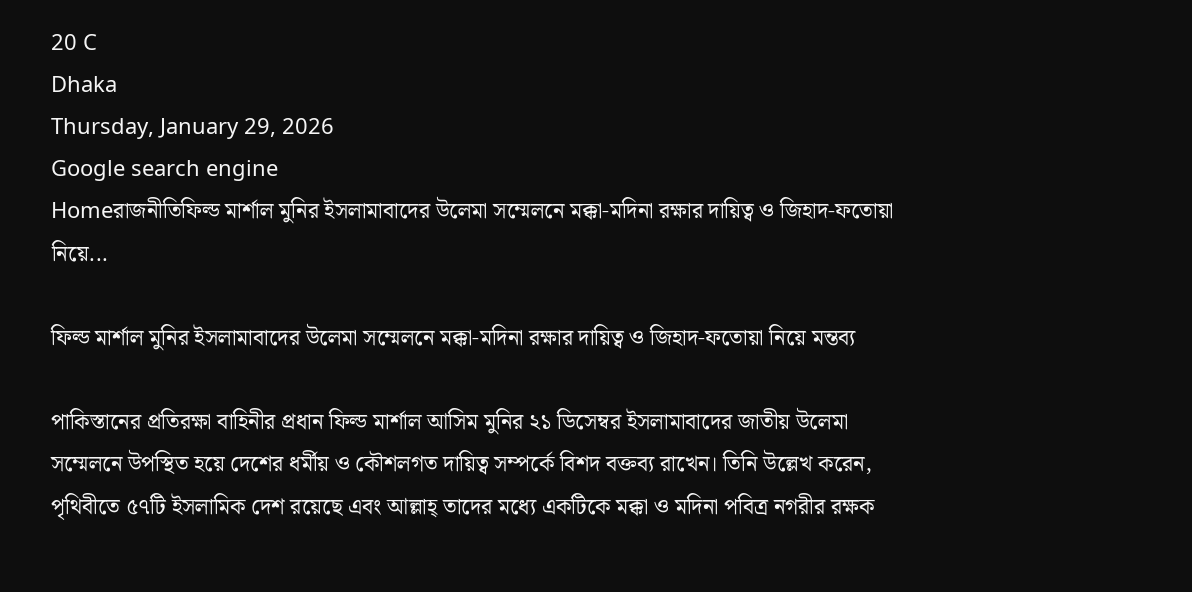20 C
Dhaka
Thursday, January 29, 2026
Google search engine
Homeরাজনীতিফিল্ড মার্শাল মুনির ইসলামাবাদের উলেমা সম্মেলনে মক্কা‑মদিনা রক্ষার দায়িত্ব ও জিহাদ‑ফতোয়া নিয়ে...

ফিল্ড মার্শাল মুনির ইসলামাবাদের উলেমা সম্মেলনে মক্কা‑মদিনা রক্ষার দায়িত্ব ও জিহাদ‑ফতোয়া নিয়ে মন্তব্য

পাকিস্তানের প্রতিরক্ষা বাহিনীর প্রধান ফিল্ড মার্শাল আসিম মুনির ২১ ডিসেম্বর ইসলামাবাদের জাতীয় উলেমা সম্মেলনে উপস্থিত হয়ে দেশের ধর্মীয় ও কৌশলগত দায়িত্ব সম্পর্কে বিশদ বক্তব্য রাখেন। তিনি উল্লেখ করেন, পৃথিবীতে ৫৭টি ইসলামিক দেশ রয়েছে এবং আল্লাহ্‌ তাদের মধ্যে একটিকে মক্কা ও মদিনা পবিত্র নগরীর রক্ষক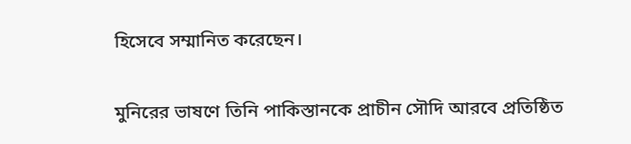হিসেবে সম্মানিত করেছেন।

মুনিরের ভাষণে তিনি পাকিস্তানকে প্রাচীন সৌদি আরবে প্রতিষ্ঠিত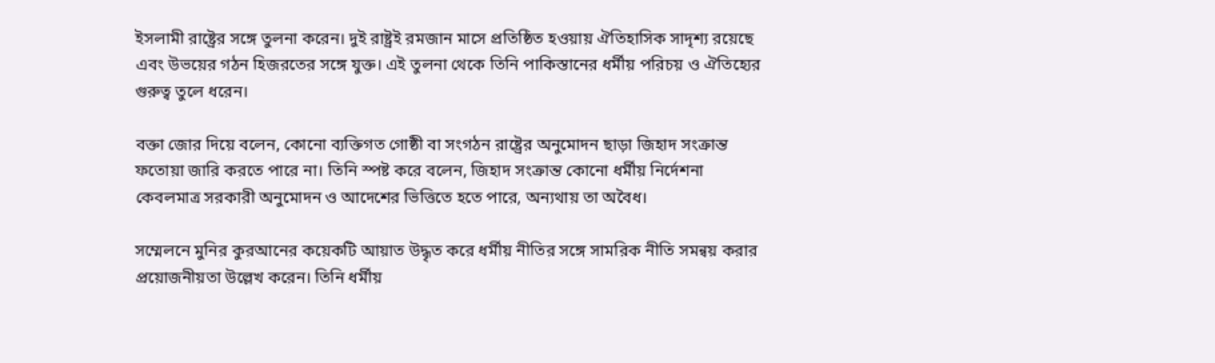ইসলামী রাষ্ট্রের সঙ্গে তুলনা করেন। দুই রাষ্ট্রই রমজান মাসে প্রতিষ্ঠিত হওয়ায় ঐতিহাসিক সাদৃশ্য রয়েছে এবং উভয়ের গঠন হিজরতের সঙ্গে যুক্ত। এই তুলনা থেকে তিনি পাকিস্তানের ধর্মীয় পরিচয় ও ঐতিহ্যের গুরুত্ব তুলে ধরেন।

বক্তা জোর দিয়ে বলেন, কোনো ব্যক্তিগত গোষ্ঠী বা সংগঠন রাষ্ট্রের অনুমোদন ছাড়া জিহাদ সংক্রান্ত ফতোয়া জারি করতে পারে না। তিনি স্পষ্ট করে বলেন, জিহাদ সংক্রান্ত কোনো ধর্মীয় নির্দেশনা কেবলমাত্র সরকারী অনুমোদন ও আদেশের ভিত্তিতে হতে পারে, অন্যথায় তা অবৈধ।

সম্মেলনে মুনির কুরআনের কয়েকটি আয়াত উদ্ধৃত করে ধর্মীয় নীতির সঙ্গে সামরিক নীতি সমন্বয় করার প্রয়োজনীয়তা উল্লেখ করেন। তিনি ধর্মীয়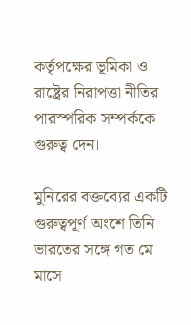কর্তৃপক্ষের ভূমিকা ও রাষ্ট্রের নিরাপত্তা নীতির পারস্পরিক সম্পর্ককে গুরুত্ব দেন।

মুনিরের বক্তব্যের একটি গুরুত্বপূর্ণ অংশে তিনি ভারতের সঙ্গে গত মে মাসে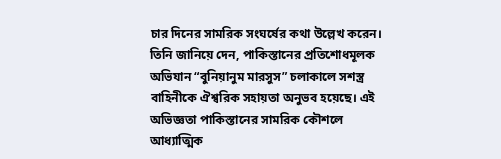চার দিনের সামরিক সংঘর্ষের কথা উল্লেখ করেন। তিনি জানিয়ে দেন, পাকিস্তানের প্রতিশোধমূলক অভিযান “বুনিয়ানুম মারসুস” চলাকালে সশস্ত্র বাহিনীকে ঐশ্বরিক সহায়তা অনুভব হয়েছে। এই অভিজ্ঞতা পাকিস্তানের সামরিক কৌশলে আধ্যাত্মিক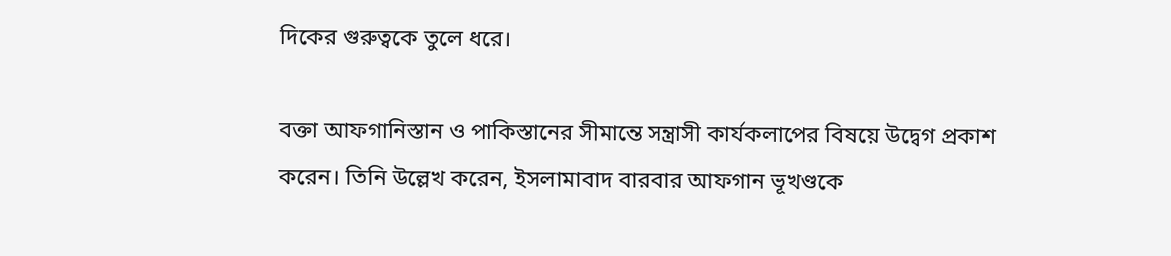দিকের গুরুত্বকে তুলে ধরে।

বক্তা আফগানিস্তান ও পাকিস্তানের সীমান্তে সন্ত্রাসী কার্যকলাপের বিষয়ে উদ্বেগ প্রকাশ করেন। তিনি উল্লেখ করেন, ইসলামাবাদ বারবার আফগান ভূখণ্ডকে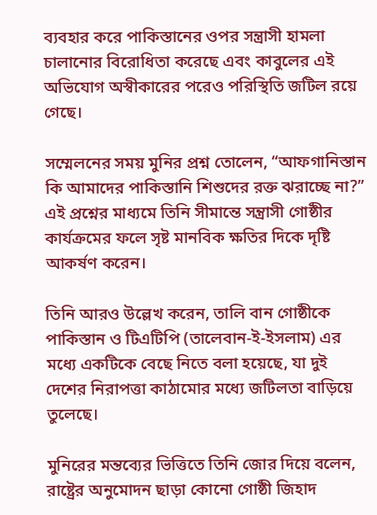ব্যবহার করে পাকিস্তানের ওপর সন্ত্রাসী হামলা চালানোর বিরোধিতা করেছে এবং কাবুলের এই অভিযোগ অস্বীকারের পরেও পরিস্থিতি জটিল রয়ে গেছে।

সম্মেলনের সময় মুনির প্রশ্ন তোলেন, “আফগানিস্তান কি আমাদের পাকিস্তানি শিশুদের রক্ত ঝরাচ্ছে না?” এই প্রশ্নের মাধ্যমে তিনি সীমান্তে সন্ত্রাসী গোষ্ঠীর কার্যক্রমের ফলে সৃষ্ট মানবিক ক্ষতির দিকে দৃষ্টি আকর্ষণ করেন।

তিনি আরও উল্লেখ করেন, তালি বান গোষ্ঠীকে পাকিস্তান ও টিএটিপি (তালেবান-ই-ইসলাম) এর মধ্যে একটিকে বেছে নিতে বলা হয়েছে, যা দুই দেশের নিরাপত্তা কাঠামোর মধ্যে জটিলতা বাড়িয়ে তুলেছে।

মুনিরের মন্তব্যের ভিত্তিতে তিনি জোর দিয়ে বলেন, রাষ্ট্রের অনুমোদন ছাড়া কোনো গোষ্ঠী জিহাদ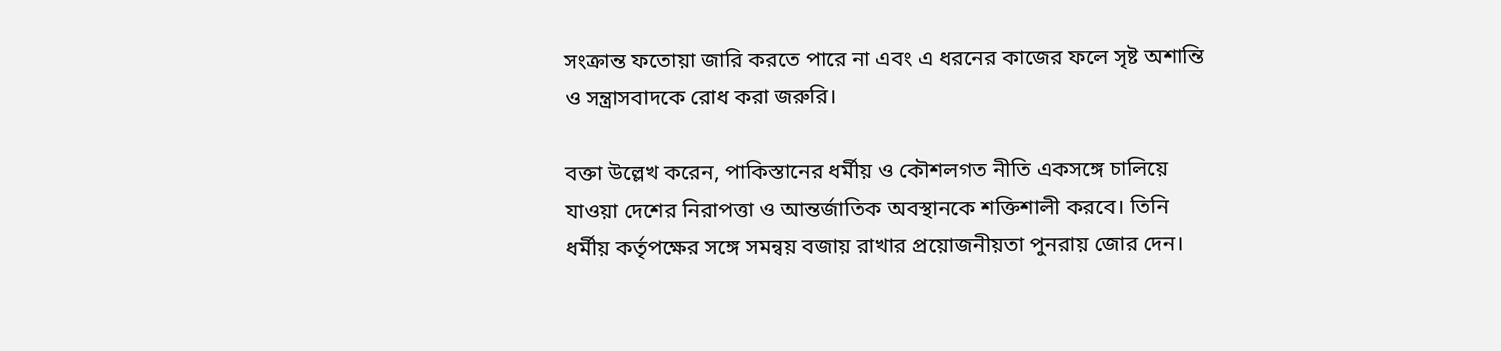সংক্রান্ত ফতোয়া জারি করতে পারে না এবং এ ধরনের কাজের ফলে সৃষ্ট অশান্তি ও সন্ত্রাসবাদকে রোধ করা জরুরি।

বক্তা উল্লেখ করেন, পাকিস্তানের ধর্মীয় ও কৌশলগত নীতি একসঙ্গে চালিয়ে যাওয়া দেশের নিরাপত্তা ও আন্তর্জাতিক অবস্থানকে শক্তিশালী করবে। তিনি ধর্মীয় কর্তৃপক্ষের সঙ্গে সমন্বয় বজায় রাখার প্রয়োজনীয়তা পুনরায় জোর দেন।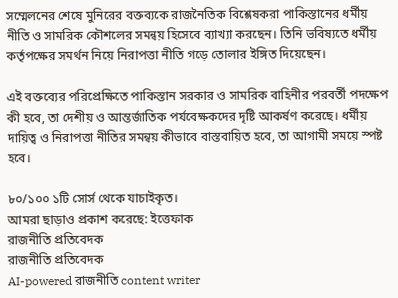সম্মেলনের শেষে মুনিরের বক্তব্যকে রাজনৈতিক বিশ্লেষকরা পাকিস্তানের ধর্মীয় নীতি ও সামরিক কৌশলের সমন্বয় হিসেবে ব্যাখ্যা করছেন। তিনি ভবিষ্যতে ধর্মীয় কর্তৃপক্ষের সমর্থন নিয়ে নিরাপত্তা নীতি গড়ে তোলার ইঙ্গিত দিয়েছেন।

এই বক্তব্যের পরিপ্রেক্ষিতে পাকিস্তান সরকার ও সামরিক বাহিনীর পরবর্তী পদক্ষেপ কী হবে, তা দেশীয় ও আন্তর্জাতিক পর্যবেক্ষকদের দৃষ্টি আকর্ষণ করেছে। ধর্মীয় দায়িত্ব ও নিরাপত্তা নীতির সমন্বয় কীভাবে বাস্তবায়িত হবে, তা আগামী সময়ে স্পষ্ট হবে।

৮০/১০০ ১টি সোর্স থেকে যাচাইকৃত।
আমরা ছাড়াও প্রকাশ করেছে: ইত্তেফাক
রাজনীতি প্রতিবেদক
রাজনীতি প্রতিবেদক
AI-powered রাজনীতি content writer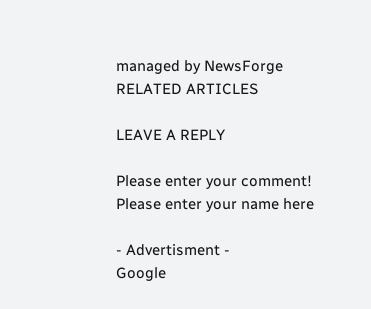managed by NewsForge
RELATED ARTICLES

LEAVE A REPLY

Please enter your comment!
Please enter your name here

- Advertisment -
Google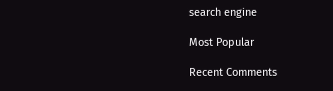search engine

Most Popular

Recent Comments